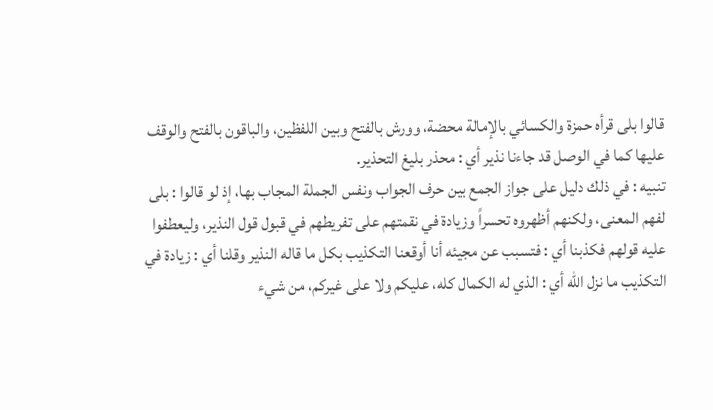قالوا بلى قرأه حمزة والكسائي بالإمالة محضة، وورش بالفتح وبين اللفظين، والباقون بالفتح والوقف عليها كما في الوصل قد جاءنا نذير أي : محذر بليغ التحذير.
تنبيه : في ذلك دليل على جواز الجمع بين حرف الجواب ونفس الجملة المجاب بها، إذ لو قالوا : بلى لفهم المعنى، ولكنهم أظهروه تحسراً وزيادة في نقمتهم على تفريطهم في قبول قول النذير، وليعطفوا عليه قولهم فكذبنا أي : فتسبب عن مجيئه أنا أوقعنا التكذيب بكل ما قاله النذير وقلنا أي : زيادة في التكذيب ما نزل الله أي : الذي له الكمال كله، عليكم ولا على غيركم، من شيء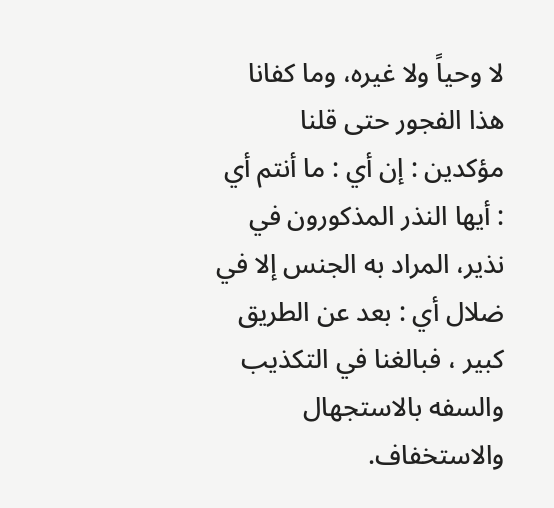لا وحياً ولا غيره، وما كفانا هذا الفجور حتى قلنا مؤكدين : إن أي : ما أنتم أي : أيها النذر المذكورون في نذير، المراد به الجنس إلا في ضلال أي : بعد عن الطريق كبير ، فبالغنا في التكذيب والسفه بالاستجهال والاستخفاف.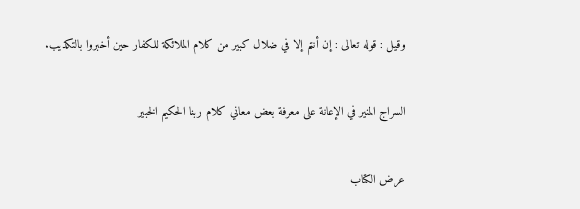وقيل : قوله تعالى : إن أنتم إلا في ضلال كبير من كلام الملائكة للكفار حين أخبروا بالتكذيب.

السراج المنير في الإعانة على معرفة بعض معاني كلام ربنا الحكيم الخبير

عرض الكتاب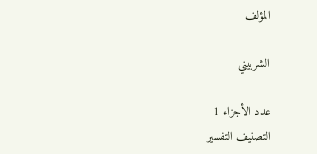المؤلف

الشربيني

عدد الأجزاء 1
التصنيف التفسير